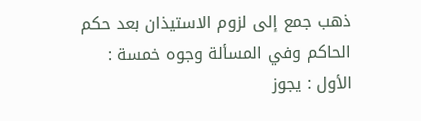ذهب جمع إلى لزوم الاستيذان بعد حكم الحاكم وفي المسألة وجوه خمسة :
الأول : يجوز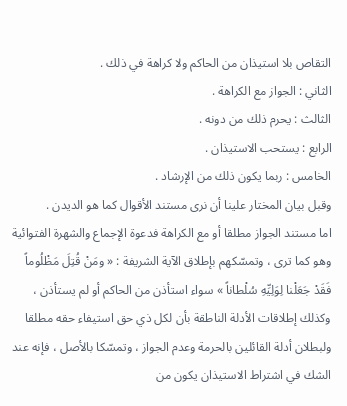التقاص بلا استيذان من الحاكم ولا كراهة في ذلك .
الثاني : الجواز مع الكراهة .
الثالث : يحرم ذلك من دونه .
الرابع : يستحب الاستيذان .
الخامس : ربما يكون ذلك من الإرشاد .
وقبل بيان المختار علينا أن نرى مستند الأقوال كما هو الديدن .
اما مستند الجواز مطلقا أو مع الكراهة فدعوة الإجماع والشهرة الفتوائية وهو كما ترى ، وتمسّكهم بإطلاق الآية الشريفة : « ومَنْ قُتِلَ مَظْلُوماً فَقَدْ جَعَلْنا لِوَلِيِّهِ سُلْطاناً » سواء استأذن من الحاكم أو لم يستأذن ، وكذلك إطلاقات الأدلة الناطقة بأن لكل ذي حق استيفاء حقه مطلقا ولبطلان أدلة القائلين بالحرمة وعدم الجواز ، وتمسّكا بالأصل ، فإنه عند الشك في اشتراط الاستيذان يكون من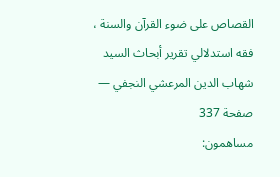القصاص على ضوء القرآن والسنة ، فقه استدلالي تقرير أبحاث السيد شهاب الدين المرعشي النجفي — صفحة 337
مساهمون: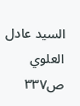السيد عادل العلوي
ص٣٣٧